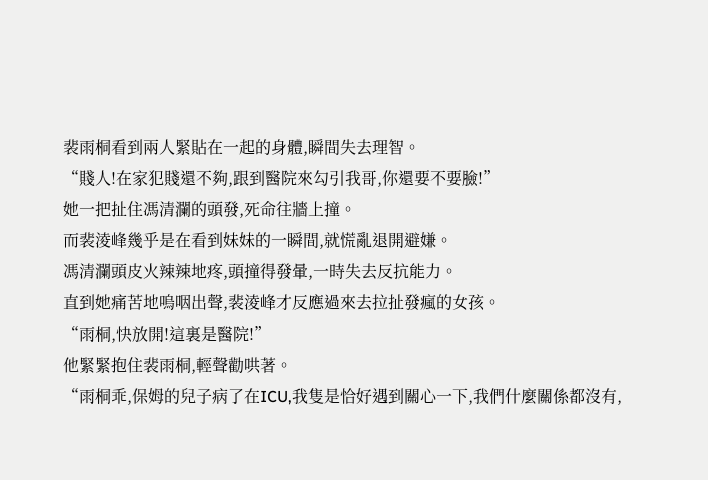裴雨桐看到兩人緊貼在一起的身體,瞬間失去理智。
“賤人!在家犯賤還不夠,跟到醫院來勾引我哥,你還要不要臉!”
她一把扯住馮清瀾的頭發,死命往牆上撞。
而裴淩峰幾乎是在看到妹妹的一瞬間,就慌亂退開避嫌。
馮清瀾頭皮火辣辣地疼,頭撞得發暈,一時失去反抗能力。
直到她痛苦地嗚咽出聲,裴淩峰才反應過來去拉扯發瘋的女孩。
“雨桐,快放開!這裏是醫院!”
他緊緊抱住裴雨桐,輕聲勸哄著。
“雨桐乖,保姆的兒子病了在ICU,我隻是恰好遇到關心一下,我們什麼關係都沒有,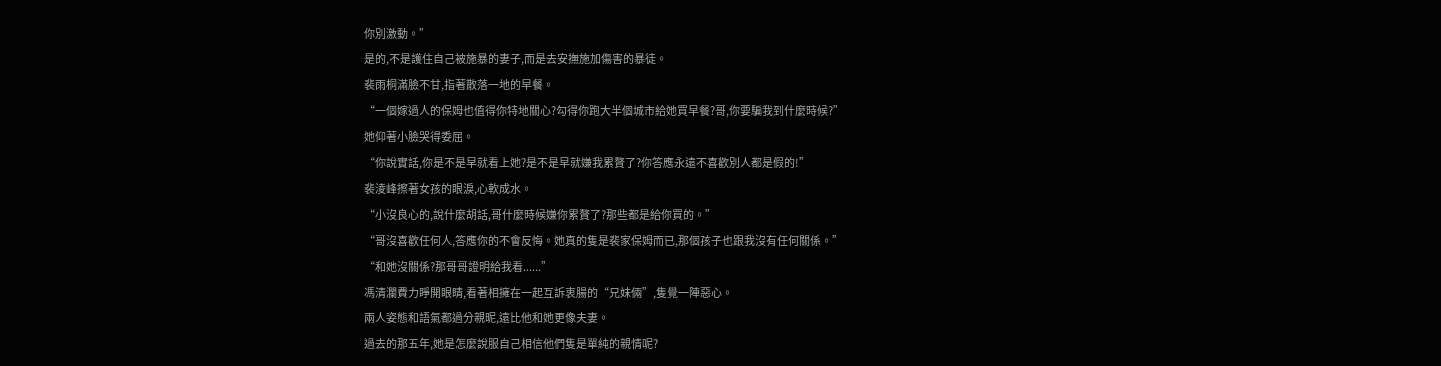你別激動。”
是的,不是護住自己被施暴的妻子,而是去安撫施加傷害的暴徒。
裴雨桐滿臉不甘,指著散落一地的早餐。
“一個嫁過人的保姆也值得你特地關心?勾得你跑大半個城市給她買早餐?哥,你要騙我到什麼時候?”
她仰著小臉哭得委屈。
“你說實話,你是不是早就看上她?是不是早就嫌我累贅了?你答應永遠不喜歡別人都是假的!”
裴淩峰擦著女孩的眼淚,心軟成水。
“小沒良心的,說什麼胡話,哥什麼時候嫌你累贅了?那些都是給你買的。”
“哥沒喜歡任何人,答應你的不會反悔。她真的隻是裴家保姆而已,那個孩子也跟我沒有任何關係。”
“和她沒關係?那哥哥證明給我看......”
馮清瀾費力睜開眼睛,看著相擁在一起互訴衷腸的“兄妹倆”,隻覺一陣惡心。
兩人姿態和語氣都過分親昵,遠比他和她更像夫妻。
過去的那五年,她是怎麼說服自己相信他們隻是單純的親情呢?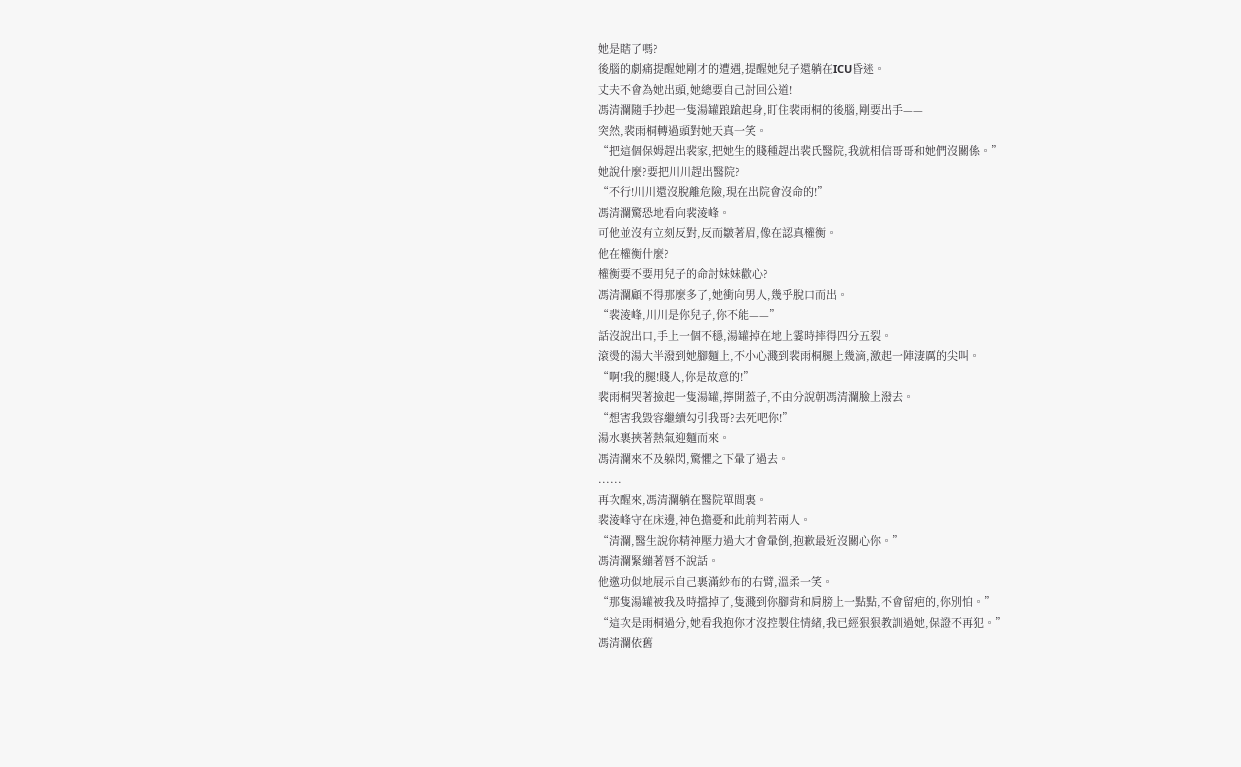她是瞎了嗎?
後腦的劇痛提醒她剛才的遭遇,提醒她兒子還躺在ICU昏迷。
丈夫不會為她出頭,她總要自己討回公道!
馮清瀾隨手抄起一隻湯罐踉蹌起身,盯住裴雨桐的後腦,剛要出手——
突然,裴雨桐轉過頭對她天真一笑。
“把這個保姆趕出裴家,把她生的賤種趕出裴氏醫院,我就相信哥哥和她們沒關係。”
她說什麼?要把川川趕出醫院?
“不行!川川還沒脫離危險,現在出院會沒命的!”
馮清瀾驚恐地看向裴淩峰。
可他並沒有立刻反對,反而皺著眉,像在認真權衡。
他在權衡什麼?
權衡要不要用兒子的命討妹妹歡心?
馮清瀾顧不得那麼多了,她衝向男人,幾乎脫口而出。
“裴淩峰,川川是你兒子,你不能——”
話沒說出口,手上一個不穩,湯罐掉在地上霎時摔得四分五裂。
滾燙的湯大半潑到她腳麵上,不小心濺到裴雨桐腿上幾滴,激起一陣淒厲的尖叫。
“啊!我的腿!賤人,你是故意的!”
裴雨桐哭著撿起一隻湯罐,擰開蓋子,不由分說朝馮清瀾臉上潑去。
“想害我毀容繼續勾引我哥?去死吧你!”
湯水裹挾著熱氣迎麵而來。
馮清瀾來不及躲閃,驚懼之下暈了過去。
......
再次醒來,馮清瀾躺在醫院單間裏。
裴淩峰守在床邊,神色擔憂和此前判若兩人。
“清瀾,醫生說你精神壓力過大才會暈倒,抱歉最近沒關心你。”
馮清瀾緊繃著唇不說話。
他邀功似地展示自己裹滿紗布的右臂,溫柔一笑。
“那隻湯罐被我及時擋掉了,隻濺到你腳背和肩膀上一點點,不會留疤的,你別怕。”
“這次是雨桐過分,她看我抱你才沒控製住情緒,我已經狠狠教訓過她,保證不再犯。”
馮清瀾依舊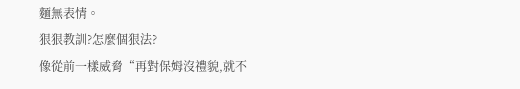麵無表情。
狠狠教訓?怎麼個狠法?
像從前一樣威脅“再對保姆沒禮貌,就不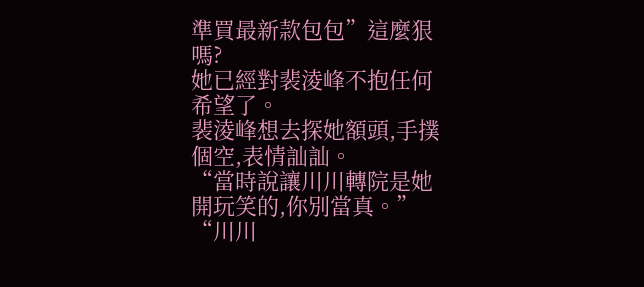準買最新款包包”這麼狠嗎?
她已經對裴淩峰不抱任何希望了。
裴淩峰想去探她額頭,手撲個空,表情訕訕。
“當時說讓川川轉院是她開玩笑的,你別當真。”
“川川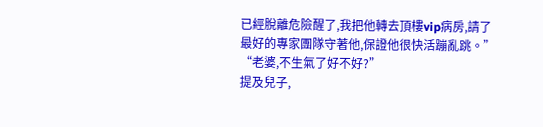已經脫離危險醒了,我把他轉去頂樓vip病房,請了最好的專家團隊守著他,保證他很快活蹦亂跳。”
“老婆,不生氣了好不好?”
提及兒子,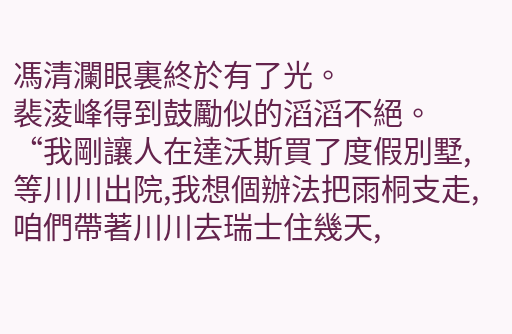馮清瀾眼裏終於有了光。
裴淩峰得到鼓勵似的滔滔不絕。
“我剛讓人在達沃斯買了度假別墅,等川川出院,我想個辦法把雨桐支走,咱們帶著川川去瑞士住幾天,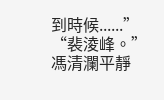到時候......”
“裴淩峰。”
馮清瀾平靜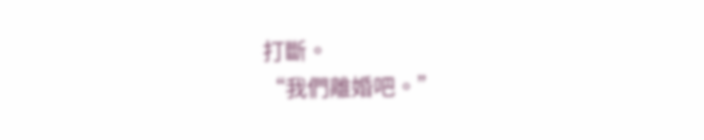打斷。
“我們離婚吧。”